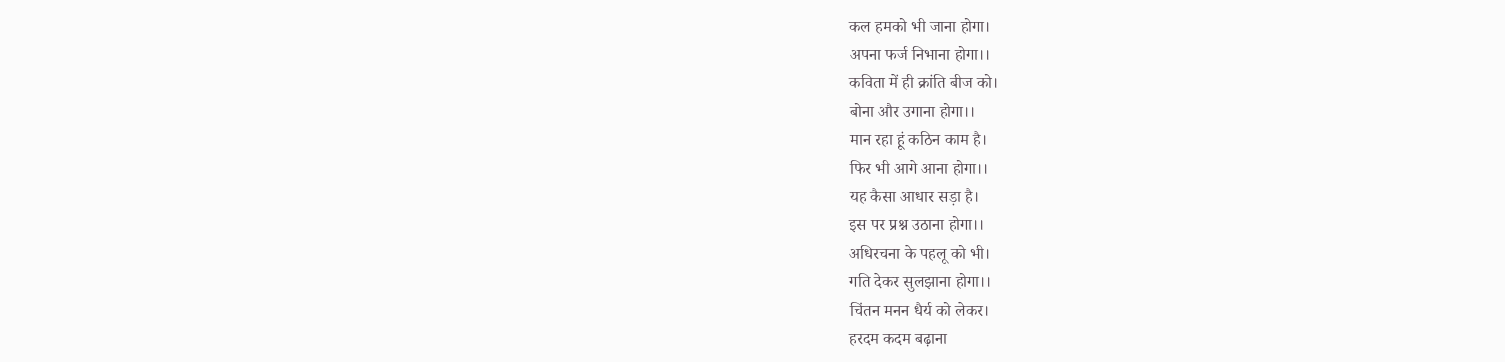कल हमको भी जाना होगा।
अपना फर्ज निभाना होगा।।
कविता में ही क्रांति बीज को।
बोना और उगाना होगा।।
मान रहा हूं कठिन काम है।
फिर भी आगे आना होगा।।
यह कैसा आधार सड़ा है।
इस पर प्रश्न उठाना होगा।।
अधिरचना के पहलू को भी।
गति देकर सुलझाना होगा।।
चिंतन मनन धैर्य को लेकर।
हरदम कदम बढ़ाना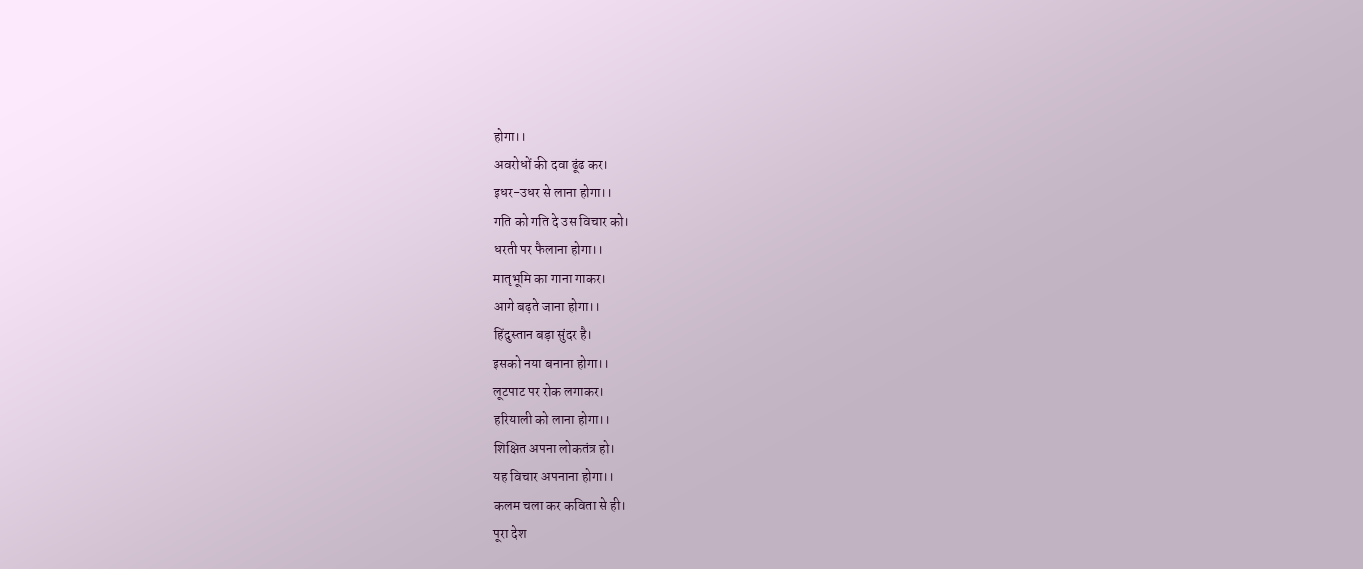होगा।।
अवरोधों की दवा ढूंढ कर।
इधर-उधर से लाना होगा।।
गति को गति दे उस विचार को।
धरती पर फैलाना होगा।।
मातृभूमि का गाना गाकर।
आगे बढ़ते जाना होगा।।
हिंदुस्तान बड़ा सुंदर है।
इसको नया बनाना होगा।।
लूटपाट पर रोक लगाकर।
हरियाली को लाना होगा।।
शिक्षित अपना लोकतंत्र हो।
यह विचार अपनाना होगा।।
कलम चला कर कविता से ही।
पूरा देश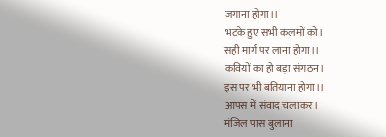जगाना होगा।।
भटके हुए सभी कलमों को।
सही मार्ग पर लाना होगा।।
कवियों का हो बड़ा संगठन।
इस पर भी बतियाना होगा।।
आपस में संवाद चलाकर।
मंजिल पास बुलाना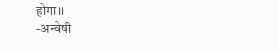होगा।।
-अन्वेषी